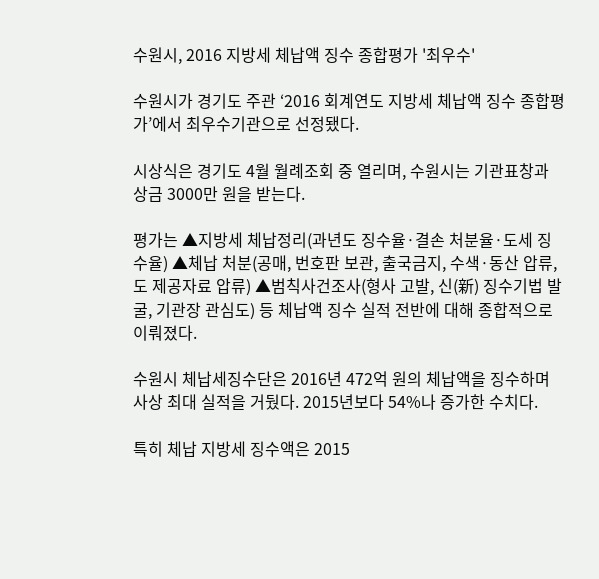수원시, 2016 지방세 체납액 징수 종합평가 '최우수'

수원시가 경기도 주관 ‘2016 회계연도 지방세 체납액 징수 종합평가’에서 최우수기관으로 선정됐다.

시상식은 경기도 4월 월례조회 중 열리며, 수원시는 기관표창과 상금 3000만 원을 받는다.

평가는 ▲지방세 체납정리(과년도 징수율·결손 처분율·도세 징수율) ▲체납 처분(공매, 번호판 보관, 출국금지, 수색·동산 압류, 도 제공자료 압류) ▲범칙사건조사(형사 고발, 신(新) 징수기법 발굴, 기관장 관심도) 등 체납액 징수 실적 전반에 대해 종합적으로 이뤄졌다.

수원시 체납세징수단은 2016년 472억 원의 체납액을 징수하며 사상 최대 실적을 거뒀다. 2015년보다 54%나 증가한 수치다.

특히 체납 지방세 징수액은 2015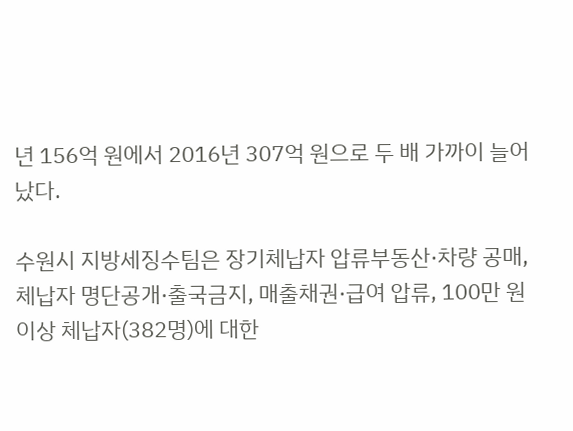년 156억 원에서 2016년 307억 원으로 두 배 가까이 늘어났다.

수원시 지방세징수팀은 장기체납자 압류부동산·차량 공매, 체납자 명단공개·출국금지, 매출채권·급여 압류, 100만 원 이상 체납자(382명)에 대한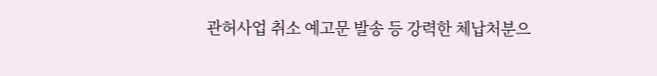관허사업 취소 예고문 발송 등 강력한 체납처분으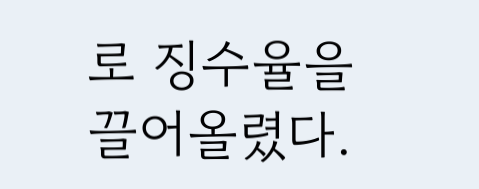로 징수율을 끌어올렸다.